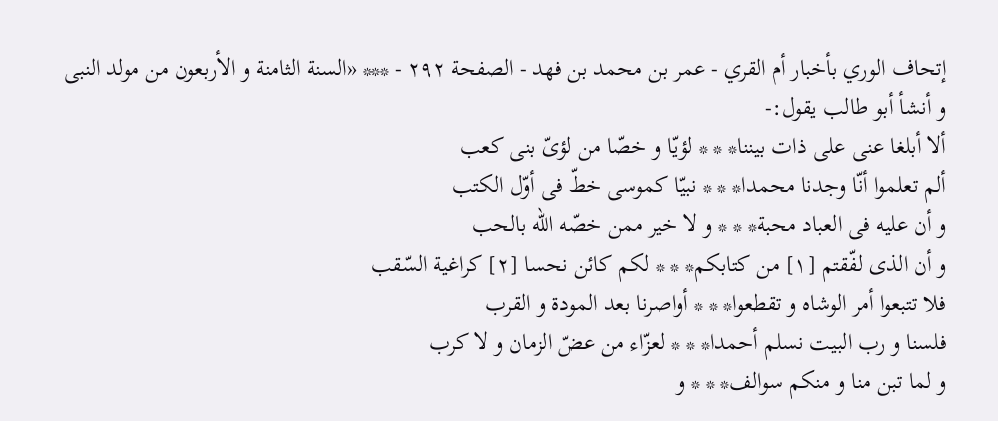إتحاف الوري بأخبار أم القري - عمر بن محمد بن فهد - الصفحة ٢٩٢ - *** «السنة الثامنة و الأربعون من مولد النبى
و أنشأ أبو طالب يقول:-
ألا أبلغا عنى على ذات بيننا* * * لؤيّا و خصّا من لؤىّ بنى كعب
ألم تعلموا أنّا وجدنا محمدا* * * نبيّا كموسى خطّ فى أوّل الكتب
و أن عليه فى العباد محبة* * * و لا خير ممن خصّه اللّه بالحب
و أن الذى لفّقتم [١] من كتابكم* * * لكم كائن نحسا [٢] كراغية السّقب
فلا تتبعوا أمر الوشاه و تقطعوا* * * أواصرنا بعد المودة و القرب
فلسنا و رب البيت نسلم أحمدا* * * لعزّاء من عضّ الزمان و لا كرب
و لما تبن منا و منكم سوالف* * * و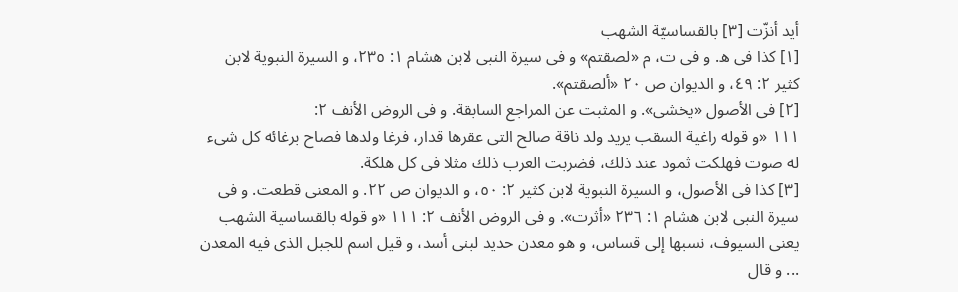أيد أنزّت [٣] بالقساسيّة الشهب
[١] كذا فى ه. و فى ت، م «لصقتم» و فى سيرة النبى لابن هشام ١: ٢٣٥، و السيرة النبوية لابن كثير ٢: ٤٩، و الديوان ص ٢٠ «ألصقتم».
[٢] فى الأصول «يخشى». و المثبت عن المراجع السابقة. و فى الروض الأنف ٢:
١١١ «و قوله راغية السقب يريد ولد ناقة صالح التى عقرها قدار، فرغا ولدها فصاح برغائه كل شىء له صوت فهلكت ثمود عند ذلك، فضربت العرب ذلك مثلا فى كل هلكة.
[٣] كذا فى الأصول، و السيرة النبوية لابن كثير ٢: ٥٠، و الديوان ص ٢٢. و المعنى قطعت. و فى سيرة النبى لابن هشام ١: ٢٣٦ «أثرت». و فى الروض الأنف ٢: ١١١ «و قوله بالقساسية الشهب يعنى السيوف، نسبها إلى قساس، و هو معدن حديد لبنى أسد، و قيل اسم للجبل الذى فيه المعدن ... و قال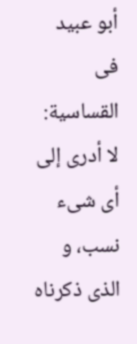أبو عبيد فى القساسية: لا أدرى إلى أى شىء نسب، و الذى ذكرناه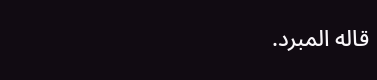قاله المبرد.